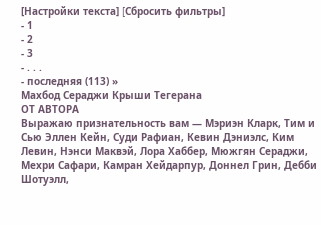[Настройки текста] [Cбросить фильтры]
- 1
- 2
- 3
- . . .
- последняя (113) »
Махбод Сераджи Крыши Тегерана
ОТ АВТОРА
Выражаю признательность вам — Мэриэн Кларк, Тим и Сью Эллен Кейн, Суди Рафиан, Кевин Дэниэлс, Ким Левин, Нэнси Маквэй, Лора Хаббер, Мюжгян Сераджи, Мехри Сафари, Камран Хейдарпур, Доннел Грин, Дебби Шотуэлл,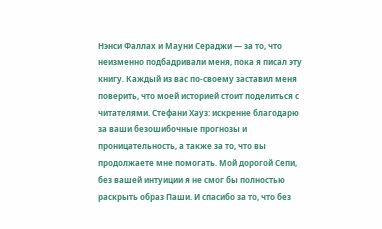Нэнси Фаллах и Мауни Сераджи — за то, что неизменно подбадривали меня, пока я писал эту книгу. Каждый из вас по-своему заставил меня поверить, что моей историей стоит поделиться с читателями. Стефани Хауз: искренне благодарю за ваши безошибочные прогнозы и проницательность, а также за то, что вы продолжаете мне помогать. Мой дорогой Сепи, без вашей интуиции я не смог бы полностью раскрыть образ Паши. И спасибо за то, что без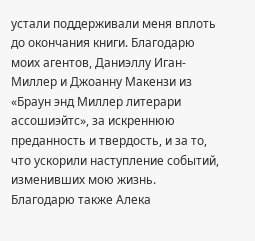устали поддерживали меня вплоть до окончания книги. Благодарю моих агентов, Даниэллу Иган-Миллер и Джоанну Макензи из «Браун энд Миллер литерари ассошиэйтс», за искреннюю преданность и твердость, и за то, что ускорили наступление событий, изменивших мою жизнь. Благодарю также Алека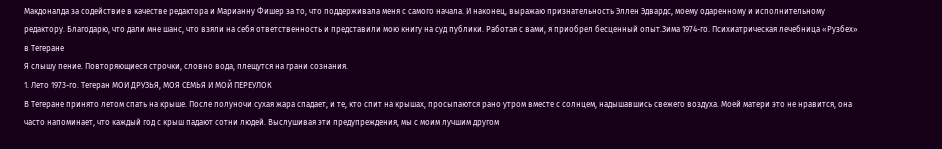Макдоналда за содействие в качестве редактора и Марианну Фишер за то, что поддерживала меня с самого начала. И наконец, выражаю признательность Эллен Эдвардс, моему одаренному и исполнительному редактору. Благодарю, что дали мне шанс, что взяли на себя ответственность и представили мою книгу на суд публики. Работая с вами, я приобрел бесценный опыт.Зима 1974-го. Психиатрическая лечебница «Рузбех» в Тегеране
Я слышу пение. Повторяющиеся строчки, словно вода, плещутся на грани сознания.
1. Лето 1973-го. Тегеран МОИ ДРУЗЬЯ, МОЯ СЕМЬЯ И МОЙ ПЕРЕУЛОК
В Тегеране принято летом спать на крыше. После полуночи сухая жара спадает, и те, кто спит на крышах, просыпаются рано утром вместе с солнцем, надышавшись свежего воздуха. Моей матери это не нравится, она часто напоминает, что каждый год с крыш падают сотни людей. Выслушивая эти предупреждения, мы с моим лучшим другом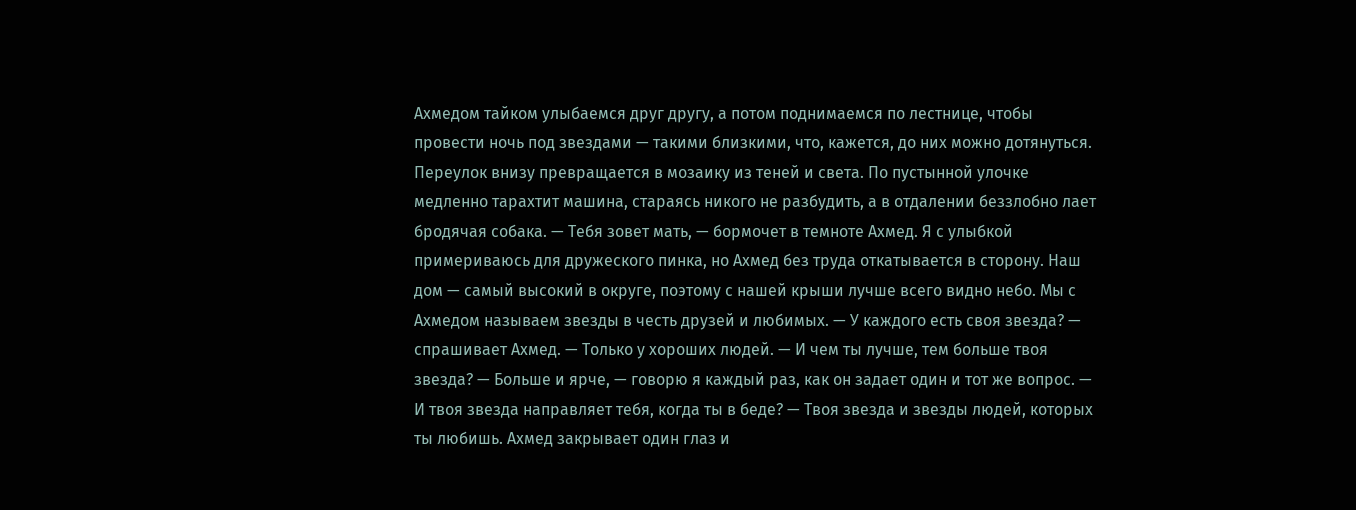Ахмедом тайком улыбаемся друг другу, а потом поднимаемся по лестнице, чтобы провести ночь под звездами — такими близкими, что, кажется, до них можно дотянуться. Переулок внизу превращается в мозаику из теней и света. По пустынной улочке медленно тарахтит машина, стараясь никого не разбудить, а в отдалении беззлобно лает бродячая собака. — Тебя зовет мать, — бормочет в темноте Ахмед. Я с улыбкой примериваюсь для дружеского пинка, но Ахмед без труда откатывается в сторону. Наш дом — самый высокий в округе, поэтому с нашей крыши лучше всего видно небо. Мы с Ахмедом называем звезды в честь друзей и любимых. — У каждого есть своя звезда? — спрашивает Ахмед. — Только у хороших людей. — И чем ты лучше, тем больше твоя звезда? — Больше и ярче, — говорю я каждый раз, как он задает один и тот же вопрос. — И твоя звезда направляет тебя, когда ты в беде? — Твоя звезда и звезды людей, которых ты любишь. Ахмед закрывает один глаз и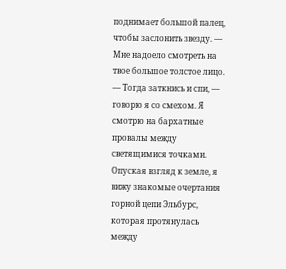поднимает большой палец, чтобы заслонить звезду. — Мне надоело смотреть на твое большое толстое лицо. — Тогда заткнись и спи, — говорю я со смехом. Я смотрю на бархатные провалы между светящимися точками. Опуская взгляд к земле, я вижу знакомые очертания горной цепи Эльбурс, которая протянулась между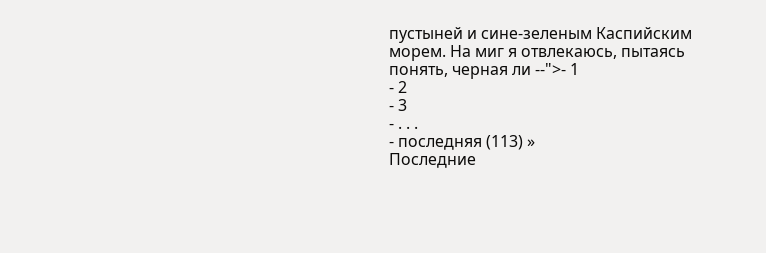пустыней и сине-зеленым Каспийским морем. На миг я отвлекаюсь, пытаясь понять, черная ли --">- 1
- 2
- 3
- . . .
- последняя (113) »
Последние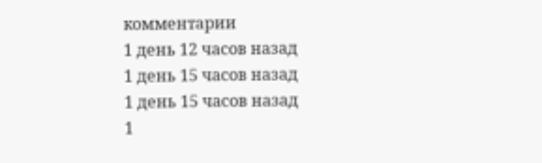комментарии
1 день 12 часов назад
1 день 15 часов назад
1 день 15 часов назад
1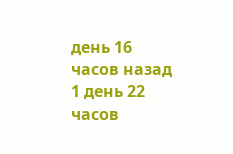день 16 часов назад
1 день 22 часов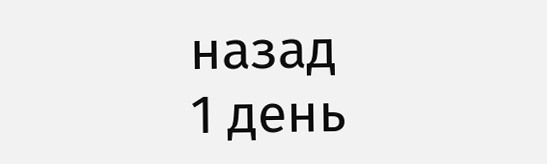назад
1 день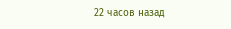22 часов назад